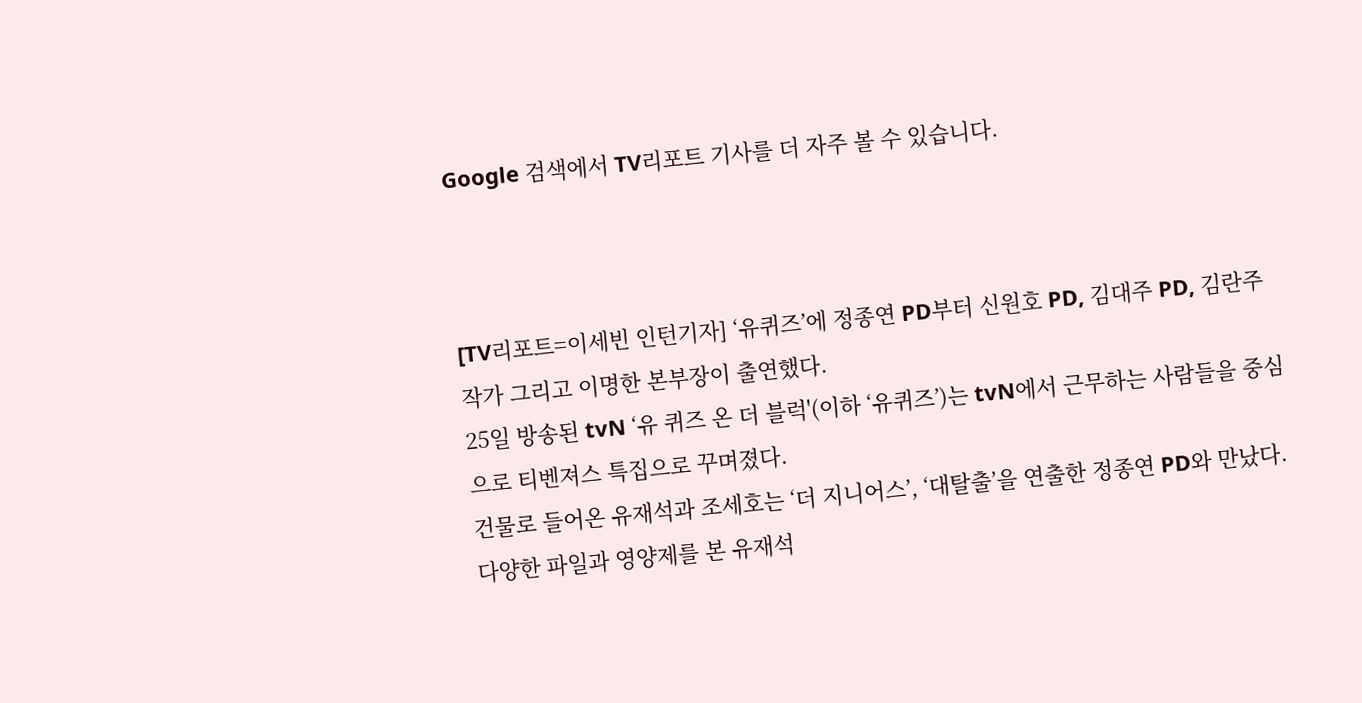Google 검색에서 TV리포트 기사를 더 자주 볼 수 있습니다.



[TV리포트=이세빈 인턴기자] ‘유퀴즈’에 정종연 PD부터 신원호 PD, 김대주 PD, 김란주 작가 그리고 이명한 본부장이 출연했다.
25일 방송된 tvN ‘유 퀴즈 온 더 블럭'(이하 ‘유퀴즈’)는 tvN에서 근무하는 사람들을 중심으로 티벤져스 특집으로 꾸며졌다.
건물로 들어온 유재석과 조세호는 ‘더 지니어스’, ‘대탈출’을 연출한 정종연 PD와 만났다. 다양한 파일과 영양제를 본 유재석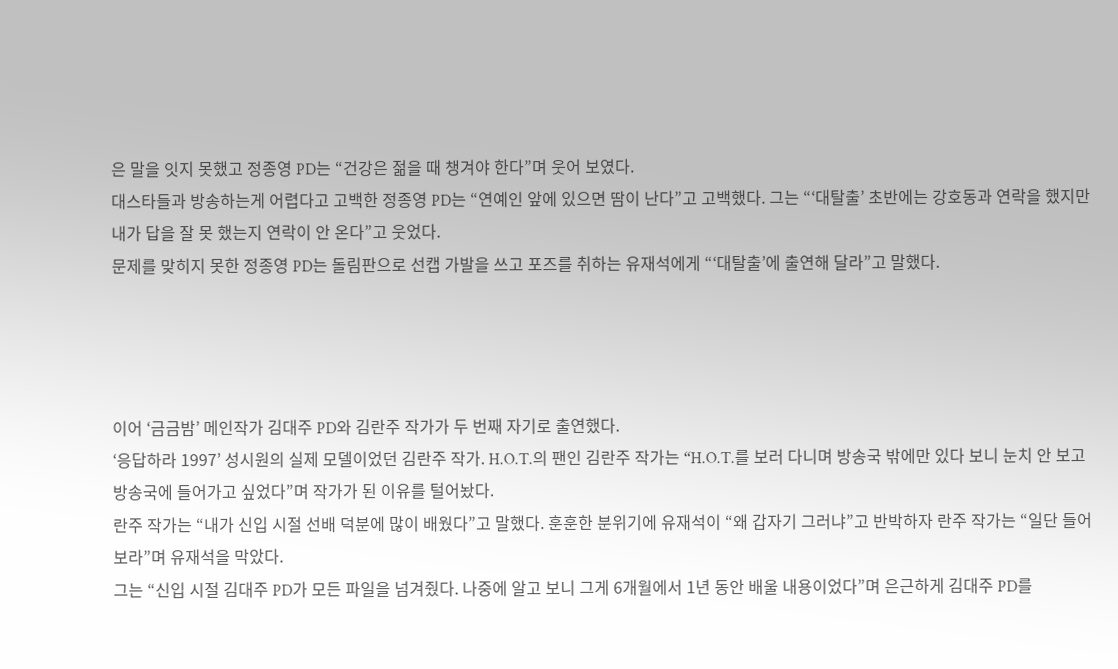은 말을 잇지 못했고 정종영 PD는 “건강은 젊을 때 챙겨야 한다”며 웃어 보였다.
대스타들과 방송하는게 어렵다고 고백한 정종영 PD는 “연예인 앞에 있으면 땀이 난다”고 고백했다. 그는 “‘대탈출’ 초반에는 강호동과 연락을 했지만 내가 답을 잘 못 했는지 연락이 안 온다”고 웃었다.
문제를 맞히지 못한 정종영 PD는 돌림판으로 선캡 가발을 쓰고 포즈를 취하는 유재석에게 “‘대탈출’에 출연해 달라”고 말했다.




이어 ‘금금밤’ 메인작가 김대주 PD와 김란주 작가가 두 번째 자기로 출연했다.
‘응답하라 1997’ 성시원의 실제 모델이었던 김란주 작가. H.O.T.의 팬인 김란주 작가는 “H.O.T.를 보러 다니며 방송국 밖에만 있다 보니 눈치 안 보고 방송국에 들어가고 싶었다”며 작가가 된 이유를 털어놨다.
란주 작가는 “내가 신입 시절 선배 덕분에 많이 배웠다”고 말했다. 훈훈한 분위기에 유재석이 “왜 갑자기 그러냐”고 반박하자 란주 작가는 “일단 들어보라”며 유재석을 막았다.
그는 “신입 시절 김대주 PD가 모든 파일을 넘겨줬다. 나중에 알고 보니 그게 6개월에서 1년 동안 배울 내용이었다”며 은근하게 김대주 PD를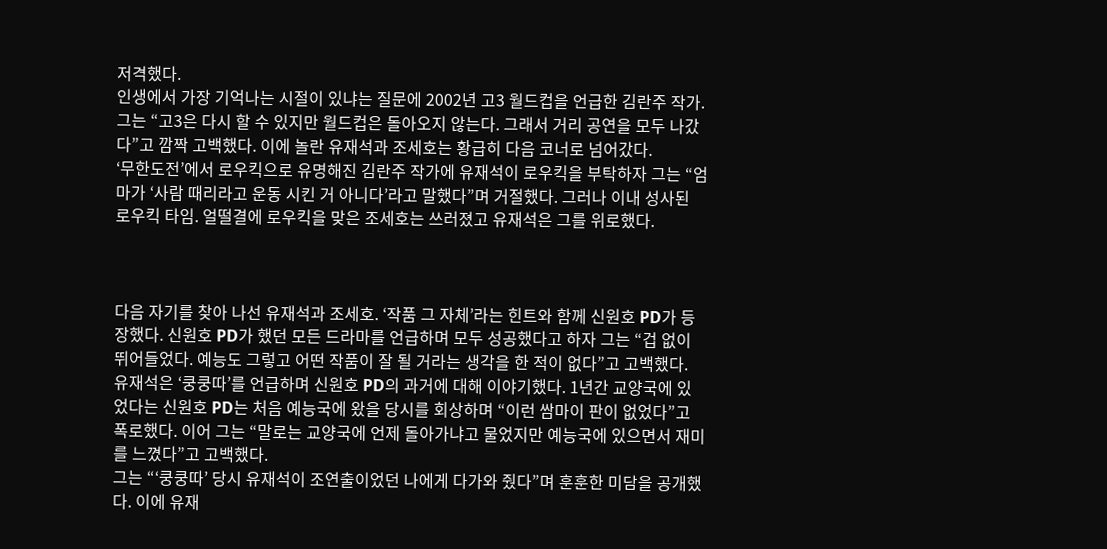저격했다.
인생에서 가장 기억나는 시절이 있냐는 질문에 2002년 고3 월드컵을 언급한 김란주 작가. 그는 “고3은 다시 할 수 있지만 월드컵은 돌아오지 않는다. 그래서 거리 공연을 모두 나갔다”고 깜짝 고백했다. 이에 놀란 유재석과 조세호는 황급히 다음 코너로 넘어갔다.
‘무한도전’에서 로우킥으로 유명해진 김란주 작가에 유재석이 로우킥을 부탁하자 그는 “엄마가 ‘사람 때리라고 운동 시킨 거 아니다’라고 말했다”며 거절했다. 그러나 이내 성사된 로우킥 타임. 얼떨결에 로우킥을 맞은 조세호는 쓰러졌고 유재석은 그를 위로했다.



다음 자기를 찾아 나선 유재석과 조세호. ‘작품 그 자체’라는 힌트와 함께 신원호 PD가 등장했다. 신원호 PD가 했던 모든 드라마를 언급하며 모두 성공했다고 하자 그는 “겁 없이 뛰어들었다. 예능도 그렇고 어떤 작품이 잘 될 거라는 생각을 한 적이 없다”고 고백했다.
유재석은 ‘쿵쿵따’를 언급하며 신원호 PD의 과거에 대해 이야기했다. 1년간 교양국에 있었다는 신원호 PD는 처음 예능국에 왔을 당시를 회상하며 “이런 쌈마이 판이 없었다”고 폭로했다. 이어 그는 “말로는 교양국에 언제 돌아가냐고 물었지만 예능국에 있으면서 재미를 느꼈다”고 고백했다.
그는 “‘쿵쿵따’ 당시 유재석이 조연출이었던 나에게 다가와 줬다”며 훈훈한 미담을 공개했다. 이에 유재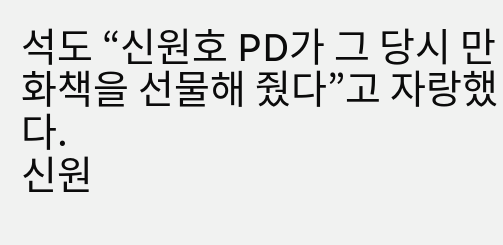석도 “신원호 PD가 그 당시 만화책을 선물해 줬다”고 자랑했다.
신원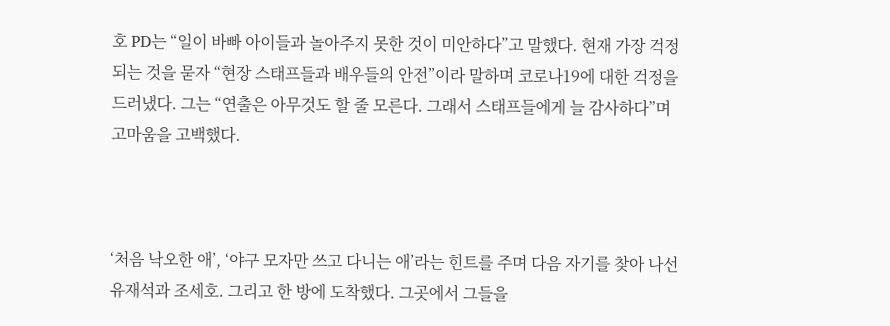호 PD는 “일이 바빠 아이들과 놀아주지 못한 것이 미안하다”고 말했다. 현재 가장 걱정되는 것을 묻자 “현장 스태프들과 배우들의 안전”이라 말하며 코로나19에 대한 걱정을 드러냈다. 그는 “연출은 아무것도 할 줄 모른다. 그래서 스태프들에게 늘 감사하다”며 고마움을 고백했다.



‘처음 낙오한 애’, ‘야구 모자만 쓰고 다니는 애’라는 힌트를 주며 다음 자기를 찾아 나선 유재석과 조세호. 그리고 한 방에 도착했다. 그곳에서 그들을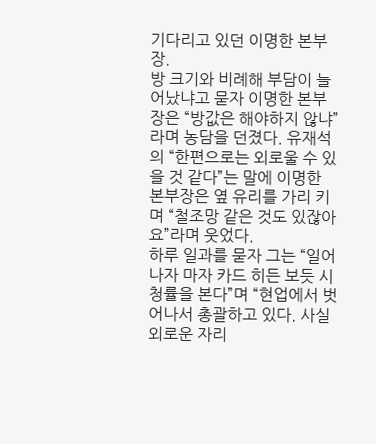기다리고 있던 이명한 본부장.
방 크기와 비례해 부담이 늘어났냐고 묻자 이명한 본부장은 “방값은 해야하지 않냐”라며 농담을 던졌다. 유재석의 “한편으로는 외로울 수 있을 것 같다”는 말에 이명한 본부장은 옆 유리를 가리 키며 “철조망 같은 것도 있잖아요”라며 웃었다.
하루 일과를 묻자 그는 “일어나자 마자 카드 히든 보듯 시청률을 본다”며 “현업에서 벗어나서 총괄하고 있다. 사실 외로운 자리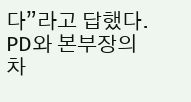다”라고 답했다. PD와 본부장의 차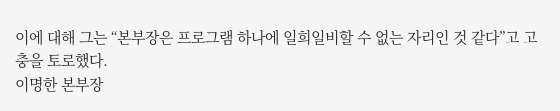이에 대해 그는 “본부장은 프로그램 하나에 일희일비할 수 없는 자리인 것 같다”고 고충을 토로했다.
이명한 본부장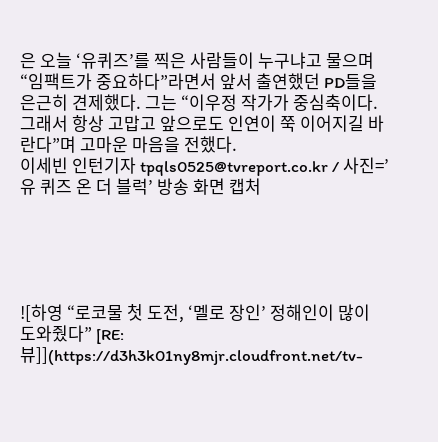은 오늘 ‘유퀴즈’를 찍은 사람들이 누구냐고 물으며 “임팩트가 중요하다”라면서 앞서 출연했던 PD들을 은근히 견제했다. 그는 “이우정 작가가 중심축이다. 그래서 항상 고맙고 앞으로도 인연이 쭉 이어지길 바란다”며 고마운 마음을 전했다.
이세빈 인턴기자 tpqls0525@tvreport.co.kr / 사진=’유 퀴즈 온 더 블럭’ 방송 화면 캡처





![하영 “로코물 첫 도전, ‘멜로 장인’ 정해인이 많이 도와줬다” [RE:뷰]](https://d3h3k01ny8mjr.cloudfront.net/tv-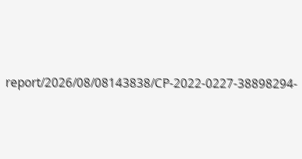report/2026/08/08143838/CP-2022-0227-38898294-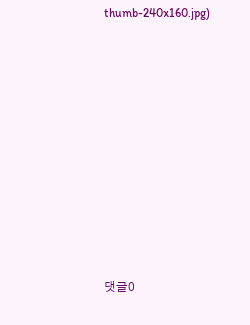thumb-240x160.jpg)













댓글0